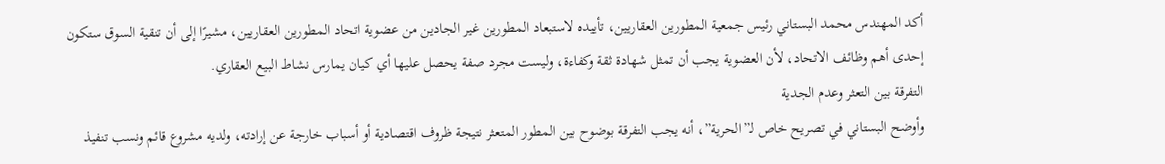أكد المهندس محمد البستاني رئيس جمعية المطورين العقاريين، تأييده لاستبعاد المطورين غير الجادين من عضوية اتحاد المطورين العقاريين، مشيرًا إلى أن تنقية السوق ستكون إحدى أهم وظائف الاتحاد، لأن العضوية يجب أن تمثل شهادة ثقة وكفاءة، وليست مجرد صفة يحصل عليها أي كيان يمارس نشاط البيع العقاري.
التفرقة بين التعثر وعدم الجدية
وأوضح البستاني في تصريح خاص لـ”الحرية”، أنه يجب التفرقة بوضوح بين المطور المتعثر نتيجة ظروف اقتصادية أو أسباب خارجة عن إرادته، ولديه مشروع قائم ونسب تنفيذ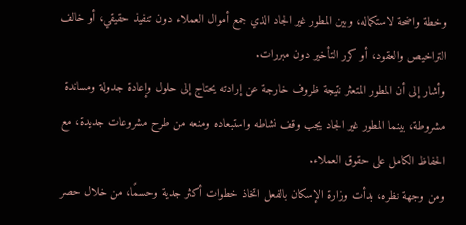وخطة واضحة لاستكماله، وبين المطور غير الجاد الذي جمع أموال العملاء دون تنفيذ حقيقي، أو خالف التراخيص والعقود، أو كرر التأخير دون مبررات.
وأشار إلى أن المطور المتعثر نتيجة ظروف خارجة عن إرادته يحتاج إلى حلول وإعادة جدولة ومساندة مشروطة، بينما المطور غير الجاد يجب وقف نشاطه واستبعاده ومنعه من طرح مشروعات جديدة، مع الحفاظ الكامل على حقوق العملاء.
ومن وجهة نظره، بدأت وزارة الإسكان بالفعل اتخاذ خطوات أكثر جدية وحسمًا، من خلال حصر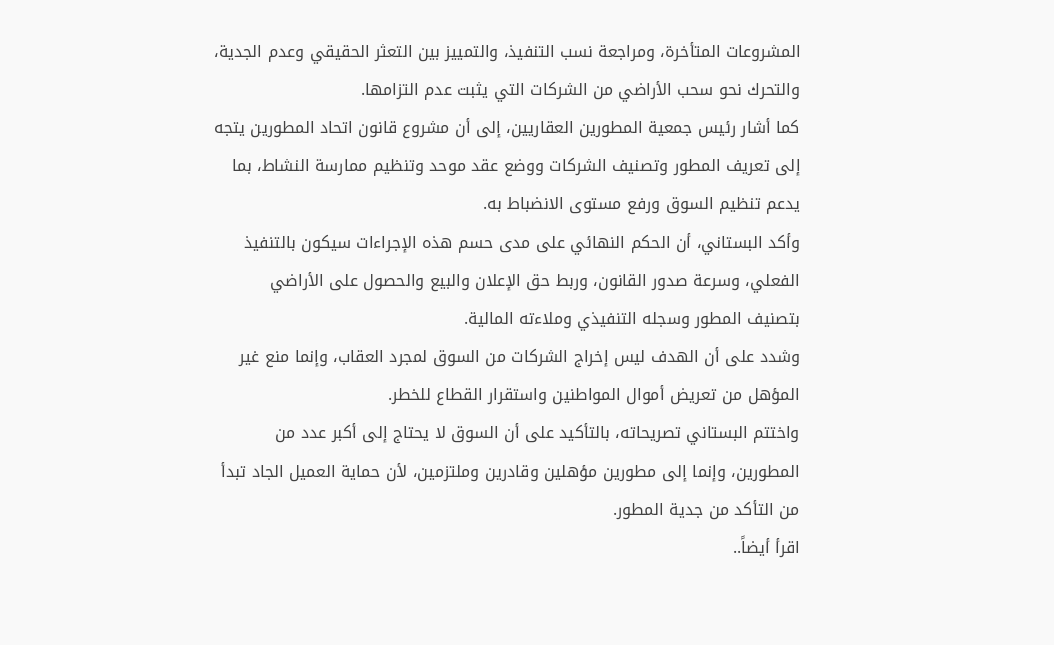المشروعات المتأخرة، ومراجعة نسب التنفيذ، والتمييز بين التعثر الحقيقي وعدم الجدية، والتحرك نحو سحب الأراضي من الشركات التي يثبت عدم التزامها.
كما أشار رئيس جمعية المطورين العقاريين، إلى أن مشروع قانون اتحاد المطورين يتجه إلى تعريف المطور وتصنيف الشركات ووضع عقد موحد وتنظيم ممارسة النشاط، بما يدعم تنظيم السوق ورفع مستوى الانضباط به.
وأكد البستاني، أن الحكم النهائي على مدى حسم هذه الإجراءات سيكون بالتنفيذ الفعلي، وسرعة صدور القانون، وربط حق الإعلان والبيع والحصول على الأراضي بتصنيف المطور وسجله التنفيذي وملاءته المالية.
وشدد على أن الهدف ليس إخراج الشركات من السوق لمجرد العقاب، وإنما منع غير المؤهل من تعريض أموال المواطنين واستقرار القطاع للخطر.
واختتم البستاني تصريحاته، بالتأكيد على أن السوق لا يحتاج إلى أكبر عدد من المطورين، وإنما إلى مطورين مؤهلين وقادرين وملتزمين، لأن حماية العميل الجاد تبدأ من التأكد من جدية المطور.
اقرأ أيضاً..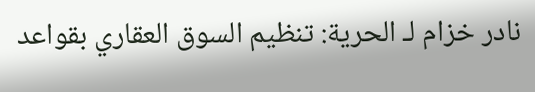نادر خزام لـ الحرية: تنظيم السوق العقاري بقواعد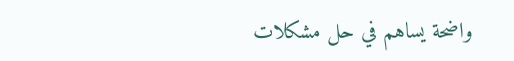واضحة يساهم في حل مشكلات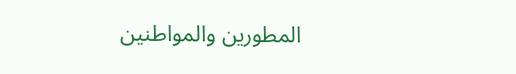المطورين والمواطنين